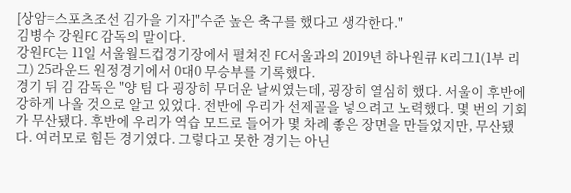[상암=스포츠조선 김가을 기자]"수준 높은 축구를 했다고 생각한다."
김병수 강원FC 감독의 말이다.
강원FC는 11일 서울월드컵경기장에서 펼쳐진 FC서울과의 2019년 하나원큐 K리그1(1부 리그) 25라운드 원정경기에서 0대0 무승부를 기록했다.
경기 뒤 김 감독은 "양 팀 다 굉장히 무더운 날씨였는데, 굉장히 열심히 했다. 서울이 후반에 강하게 나올 것으로 알고 있었다. 전반에 우리가 선제골을 넣으려고 노력했다. 몇 번의 기회가 무산됐다. 후반에 우리가 역습 모드로 들어가 몇 차례 좋은 장면을 만들었지만, 무산됐다. 여러모로 힘든 경기였다. 그렇다고 못한 경기는 아닌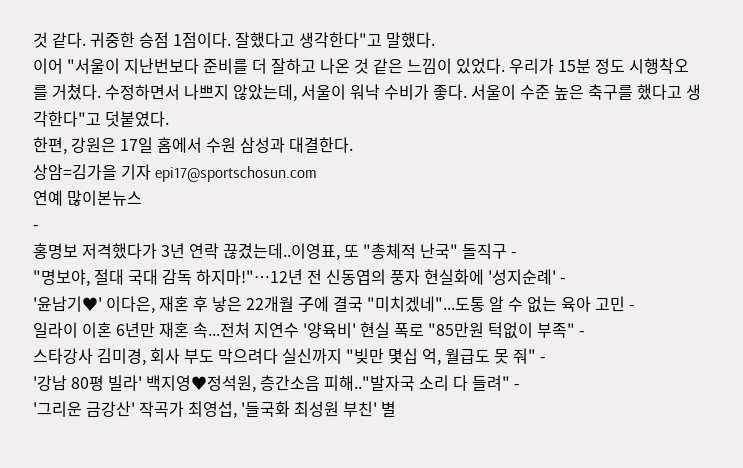것 같다. 귀중한 승점 1점이다. 잘했다고 생각한다"고 말했다.
이어 "서울이 지난번보다 준비를 더 잘하고 나온 것 같은 느낌이 있었다. 우리가 15분 정도 시행착오를 거쳤다. 수정하면서 나쁘지 않았는데, 서울이 워낙 수비가 좋다. 서울이 수준 높은 축구를 했다고 생각한다"고 덧붙였다.
한편, 강원은 17일 홈에서 수원 삼성과 대결한다.
상암=김가을 기자 epi17@sportschosun.com
연예 많이본뉴스
-
홍명보 저격했다가 3년 연락 끊겼는데..이영표, 또 "총체적 난국" 돌직구 -
"명보야, 절대 국대 감독 하지마!"…12년 전 신동엽의 풍자 현실화에 '성지순례' -
'윤남기♥' 이다은, 재혼 후 낳은 22개월 子에 결국 "미치겠네"...도통 알 수 없는 육아 고민 -
일라이 이혼 6년만 재혼 속...전처 지연수 '양육비' 현실 폭로 "85만원 턱없이 부족" -
스타강사 김미경, 회사 부도 막으려다 실신까지 "빚만 몇십 억, 월급도 못 줘" -
'강남 80평 빌라' 백지영♥정석원, 층간소음 피해.."발자국 소리 다 들려" -
'그리운 금강산' 작곡가 최영섭, '들국화 최성원 부친' 별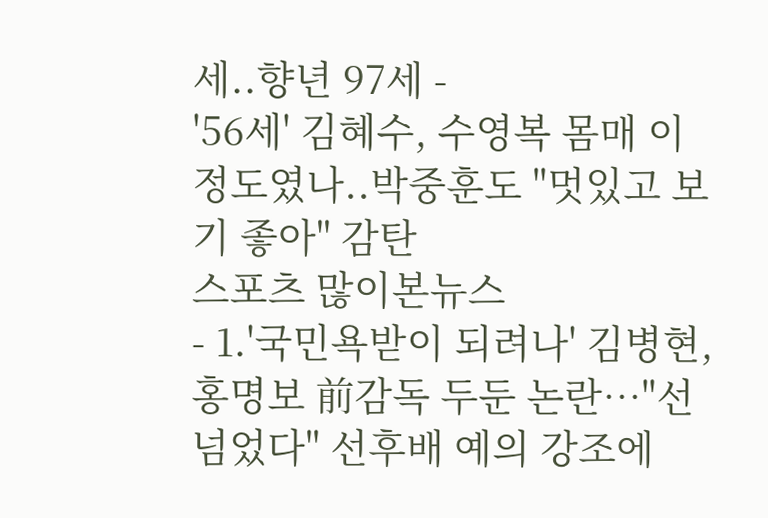세..향년 97세 -
'56세' 김혜수, 수영복 몸매 이 정도였나..박중훈도 "멋있고 보기 좋아" 감탄
스포츠 많이본뉴스
- 1.'국민욕받이 되려나' 김병현, 홍명보 前감독 두둔 논란…"선 넘었다" 선후배 예의 강조에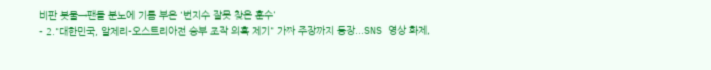비판 봇물→팬들 분노에 기름 부은 '번지수 잘못 찾은 훈수'
- 2."대한민국, 알제리-오스트리아전 승부 조작 의혹 제기" 가짜 주장까지 등장...SNS 영상 화제,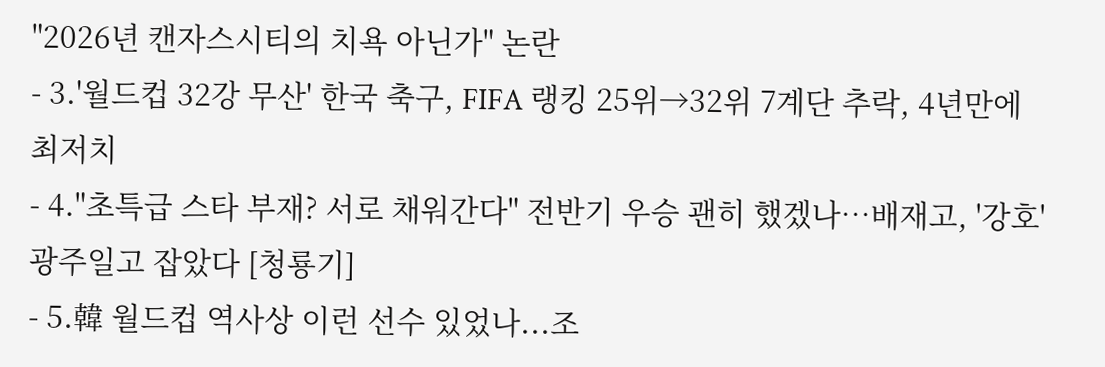"2026년 캔자스시티의 치욕 아닌가" 논란
- 3.'월드컵 32강 무산' 한국 축구, FIFA 랭킹 25위→32위 7계단 추락, 4년만에 최저치
- 4."초특급 스타 부재? 서로 채워간다" 전반기 우승 괜히 했겠나…배재고, '강호' 광주일고 잡았다 [청룡기]
- 5.韓 월드컵 역사상 이런 선수 있었나...조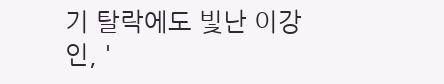기 탈락에도 빛난 이강인, '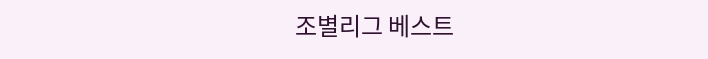조별리그 베스트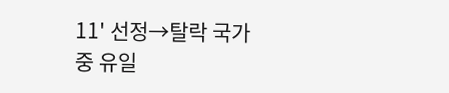11' 선정→탈락 국가 중 유일